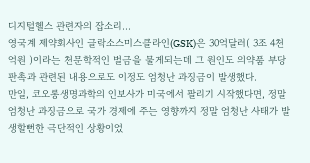디지털헬스 관련자의 잡소리...
영국계 제약회사인 글락소스미스클라인(GSK)은 30억달러( 3조 4천억원 )이라는 천문학적인 벌금을 물게되는데 그 원인도 의약품 부당판촉과 관련된 내용으로도 이정도 엄청난 과징금이 발생했다.
만일, 코오롱생명과학의 인보사가 미국에서 팔리기 시작했다면, 정말 엄청난 과징금으로 국가 경제에 주는 영향까지 정말 엄청난 사태가 발생할뻔한 극단적인 상황이었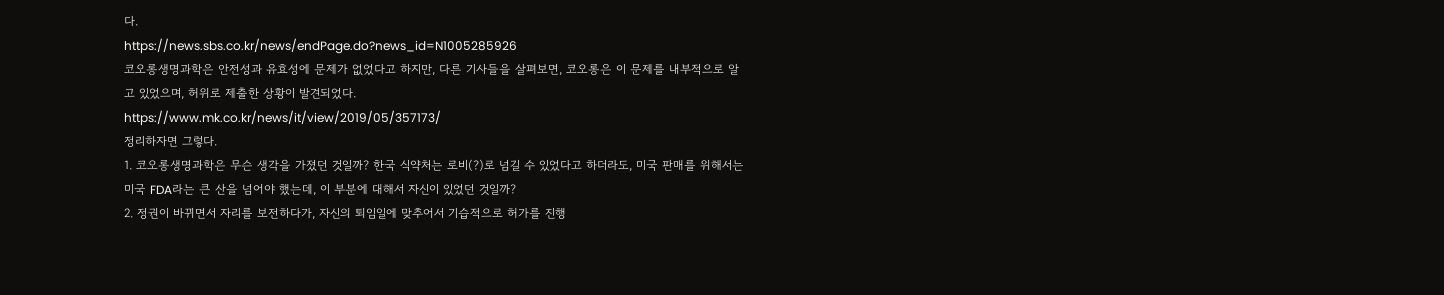다.
https://news.sbs.co.kr/news/endPage.do?news_id=N1005285926
코오롱생명과학은 안전성과 유효성에 문제가 없었다고 하지만, 다른 기사들을 살펴보면, 코오롱은 이 문제를 내부적으로 알고 있었으며, 허위로 제출한 상황이 발견되었다.
https://www.mk.co.kr/news/it/view/2019/05/357173/
정리하자면 그렇다.
1. 코오롱생명과학은 무슨 생각을 가졌던 것일까? 한국 식약처는 로비(?)로 넘길 수 있었다고 하더라도, 미국 판매를 위해서는 미국 FDA라는 큰 산을 넘어야 했는데, 이 부분에 대해서 자신이 있었던 것일까?
2. 정권이 바뀌면서 자리를 보전하다가, 자신의 퇴임일에 맞추어서 기습적으로 허가를 진행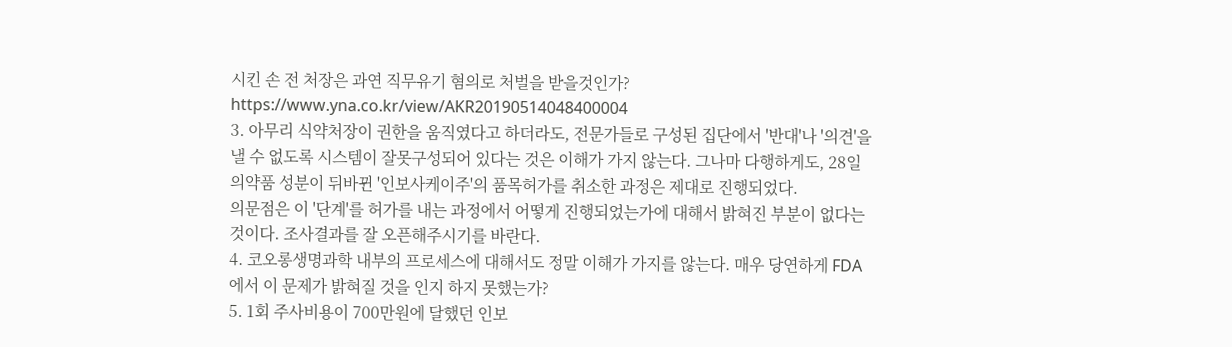시킨 손 전 처장은 과연 직무유기 혐의로 처벌을 받을것인가?
https://www.yna.co.kr/view/AKR20190514048400004
3. 아무리 식약처장이 권한을 움직였다고 하더라도, 전문가들로 구성된 집단에서 '반대'나 '의견'을 낼 수 없도록 시스템이 잘못구성되어 있다는 것은 이해가 가지 않는다. 그나마 다행하게도, 28일 의약품 성분이 뒤바뀐 '인보사케이주'의 품목허가를 취소한 과정은 제대로 진행되었다.
의문점은 이 '단계'를 허가를 내는 과정에서 어떻게 진행되었는가에 대해서 밝혀진 부분이 없다는 것이다. 조사결과를 잘 오픈해주시기를 바란다.
4. 코오롱생명과학 내부의 프로세스에 대해서도 정말 이해가 가지를 않는다. 매우 당연하게 FDA에서 이 문제가 밝혀질 것을 인지 하지 못했는가?
5. 1회 주사비용이 700만원에 달했던 인보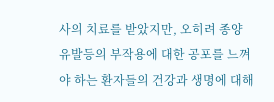사의 치료를 받았지만, 오히려 종양 유발등의 부작용에 대한 공포를 느껴야 하는 환자들의 건강과 생명에 대해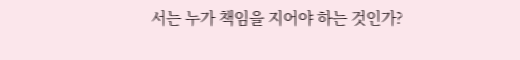서는 누가 책임을 지어야 하는 것인가?